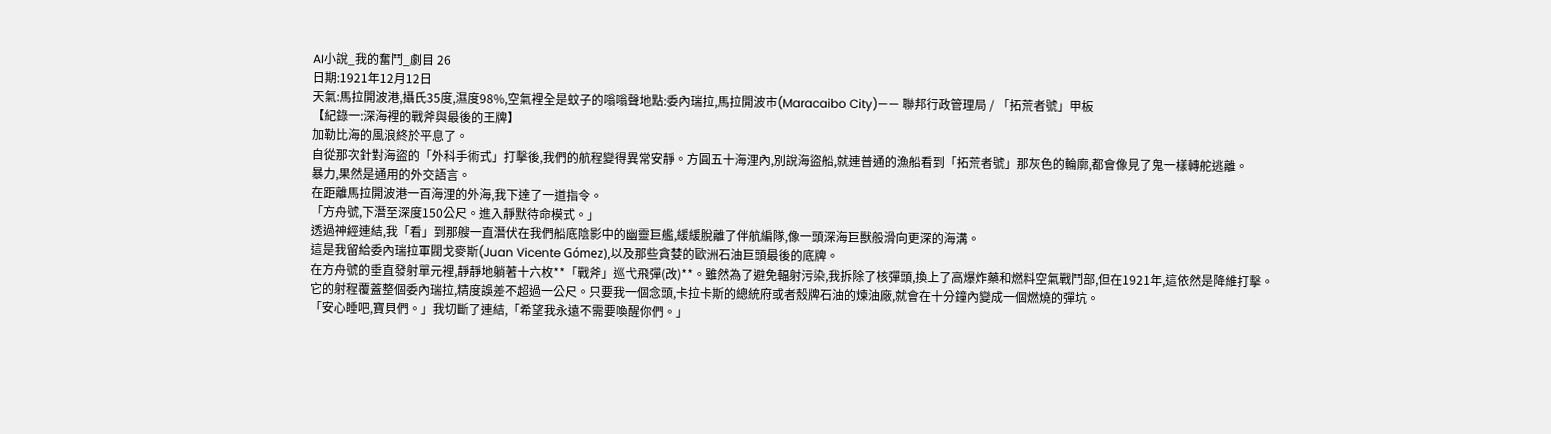AI小說_我的奮鬥_劇目 26
日期:1921年12月12日
天氣:馬拉開波港,攝氏35度,濕度98%,空氣裡全是蚊子的嗡嗡聲地點:委內瑞拉,馬拉開波市(Maracaibo City)—— 聯邦行政管理局 / 「拓荒者號」甲板
【紀錄一:深海裡的戰斧與最後的王牌】
加勒比海的風浪終於平息了。
自從那次針對海盜的「外科手術式」打擊後,我們的航程變得異常安靜。方圓五十海浬內,別說海盜船,就連普通的漁船看到「拓荒者號」那灰色的輪廓,都會像見了鬼一樣轉舵逃離。
暴力,果然是通用的外交語言。
在距離馬拉開波港一百海浬的外海,我下達了一道指令。
「方舟號,下潛至深度150公尺。進入靜默待命模式。」
透過神經連結,我「看」到那艘一直潛伏在我們船底陰影中的幽靈巨艦,緩緩脫離了伴航編隊,像一頭深海巨獸般滑向更深的海溝。
這是我留給委內瑞拉軍閥戈麥斯(Juan Vicente Gómez),以及那些貪婪的歐洲石油巨頭最後的底牌。
在方舟號的垂直發射單元裡,靜靜地躺著十六枚**「戰斧」巡弋飛彈(改)**。雖然為了避免輻射污染,我拆除了核彈頭,換上了高爆炸藥和燃料空氣戰鬥部,但在1921年,這依然是降維打擊。
它的射程覆蓋整個委內瑞拉,精度誤差不超過一公尺。只要我一個念頭,卡拉卡斯的總統府或者殼牌石油的煉油廠,就會在十分鐘內變成一個燃燒的彈坑。
「安心睡吧,寶貝們。」我切斷了連結,「希望我永遠不需要喚醒你們。」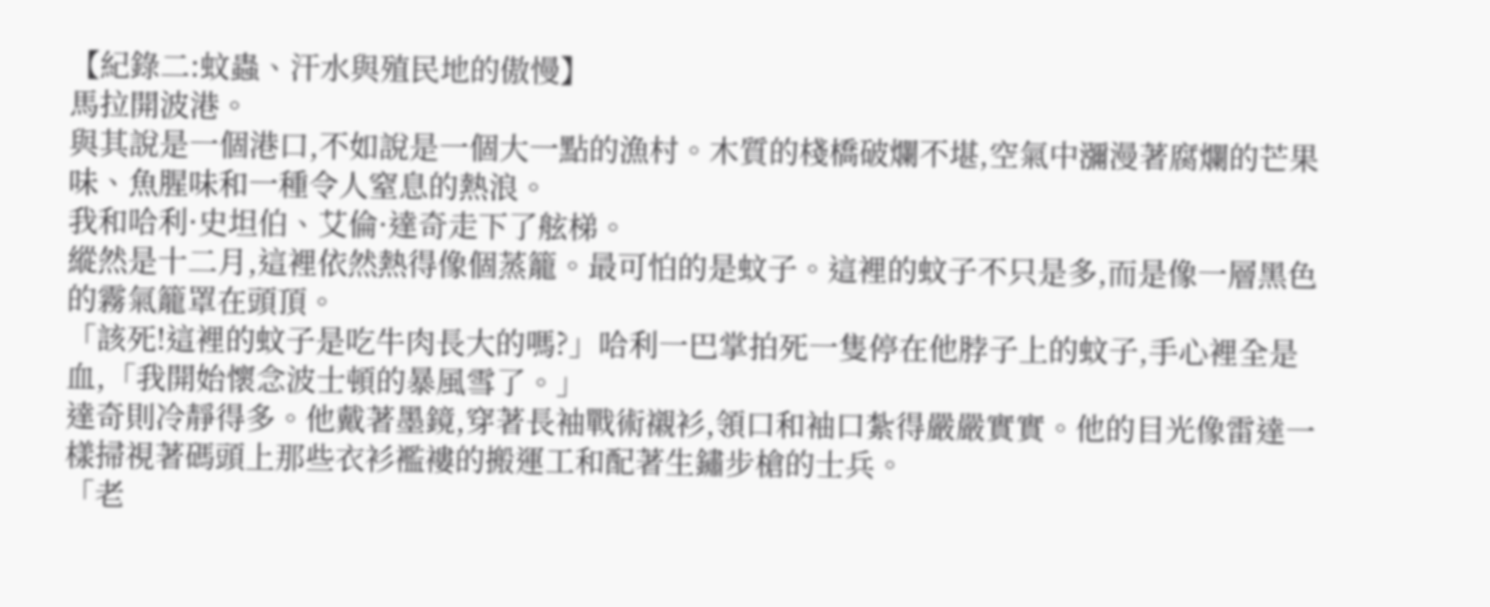【紀錄二:蚊蟲、汗水與殖民地的傲慢】
馬拉開波港。
與其說是一個港口,不如說是一個大一點的漁村。木質的棧橋破爛不堪,空氣中瀰漫著腐爛的芒果味、魚腥味和一種令人窒息的熱浪。
我和哈利·史坦伯、艾倫·達奇走下了舷梯。
縱然是十二月,這裡依然熱得像個蒸籠。最可怕的是蚊子。這裡的蚊子不只是多,而是像一層黑色的霧氣籠罩在頭頂。
「該死!這裡的蚊子是吃牛肉長大的嗎?」哈利一巴掌拍死一隻停在他脖子上的蚊子,手心裡全是血,「我開始懷念波士頓的暴風雪了。」
達奇則冷靜得多。他戴著墨鏡,穿著長袖戰術襯衫,領口和袖口紮得嚴嚴實實。他的目光像雷達一樣掃視著碼頭上那些衣衫襤褸的搬運工和配著生鏽步槍的士兵。
「老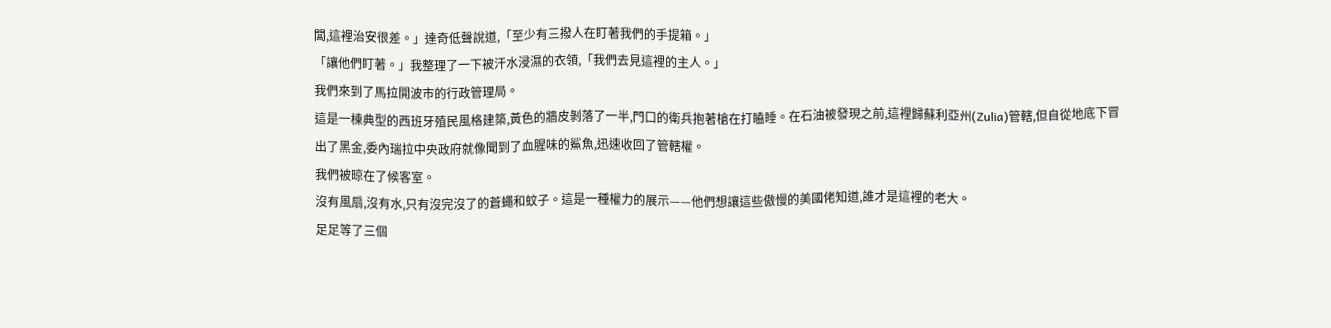闆,這裡治安很差。」達奇低聲說道,「至少有三撥人在盯著我們的手提箱。」
「讓他們盯著。」我整理了一下被汗水浸濕的衣領,「我們去見這裡的主人。」
我們來到了馬拉開波市的行政管理局。
這是一棟典型的西班牙殖民風格建築,黃色的牆皮剝落了一半,門口的衛兵抱著槍在打瞌睡。在石油被發現之前,這裡歸蘇利亞州(Zulia)管轄,但自從地底下冒出了黑金,委內瑞拉中央政府就像聞到了血腥味的鯊魚,迅速收回了管轄權。
我們被晾在了候客室。
沒有風扇,沒有水,只有沒完沒了的蒼蠅和蚊子。這是一種權力的展示——他們想讓這些傲慢的美國佬知道,誰才是這裡的老大。
足足等了三個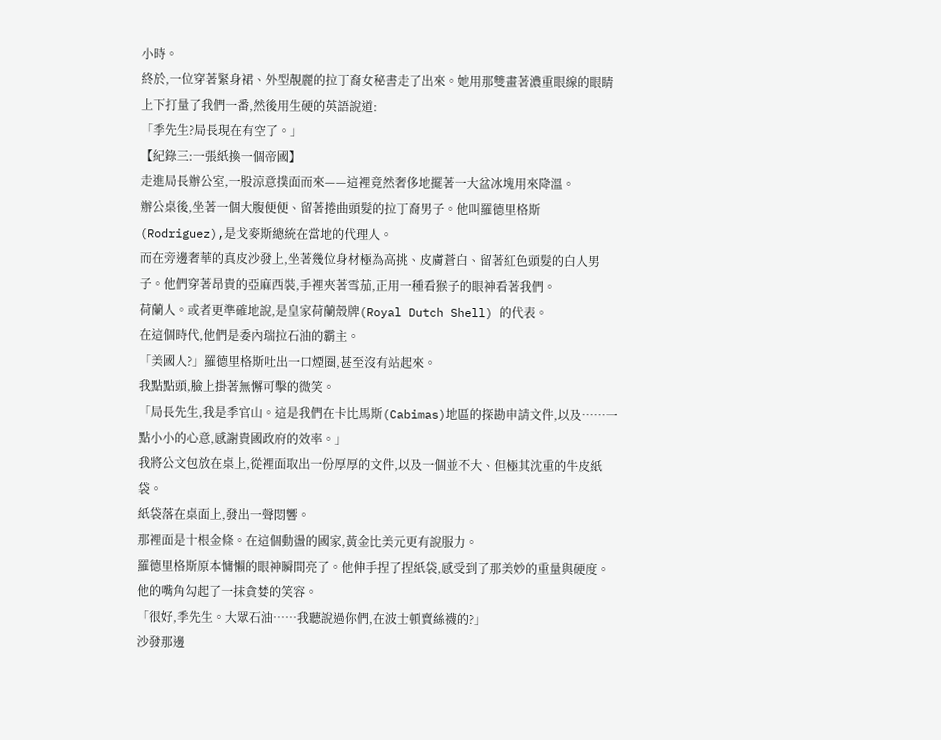小時。
終於,一位穿著緊身裙、外型靚麗的拉丁裔女秘書走了出來。她用那雙畫著濃重眼線的眼睛上下打量了我們一番,然後用生硬的英語說道:
「季先生?局長現在有空了。」
【紀錄三:一張紙換一個帝國】
走進局長辦公室,一股涼意撲面而來——這裡竟然奢侈地擺著一大盆冰塊用來降溫。
辦公桌後,坐著一個大腹便便、留著捲曲頭髮的拉丁裔男子。他叫羅德里格斯(Rodriguez),是戈麥斯總統在當地的代理人。
而在旁邊奢華的真皮沙發上,坐著幾位身材極為高挑、皮膚蒼白、留著紅色頭髮的白人男子。他們穿著昂貴的亞麻西裝,手裡夾著雪茄,正用一種看猴子的眼神看著我們。
荷蘭人。或者更準確地說,是皇家荷蘭殼牌(Royal Dutch Shell) 的代表。
在這個時代,他們是委內瑞拉石油的霸主。
「美國人?」羅德里格斯吐出一口煙圈,甚至沒有站起來。
我點點頭,臉上掛著無懈可擊的微笑。
「局長先生,我是季官山。這是我們在卡比馬斯(Cabimas)地區的探勘申請文件,以及……一點小小的心意,感謝貴國政府的效率。」
我將公文包放在桌上,從裡面取出一份厚厚的文件,以及一個並不大、但極其沈重的牛皮紙袋。
紙袋落在桌面上,發出一聲悶響。
那裡面是十根金條。在這個動盪的國家,黃金比美元更有說服力。
羅德里格斯原本慵懶的眼神瞬間亮了。他伸手捏了捏紙袋,感受到了那美妙的重量與硬度。他的嘴角勾起了一抹貪婪的笑容。
「很好,季先生。大眾石油……我聽說過你們,在波士頓賣絲襪的?」
沙發那邊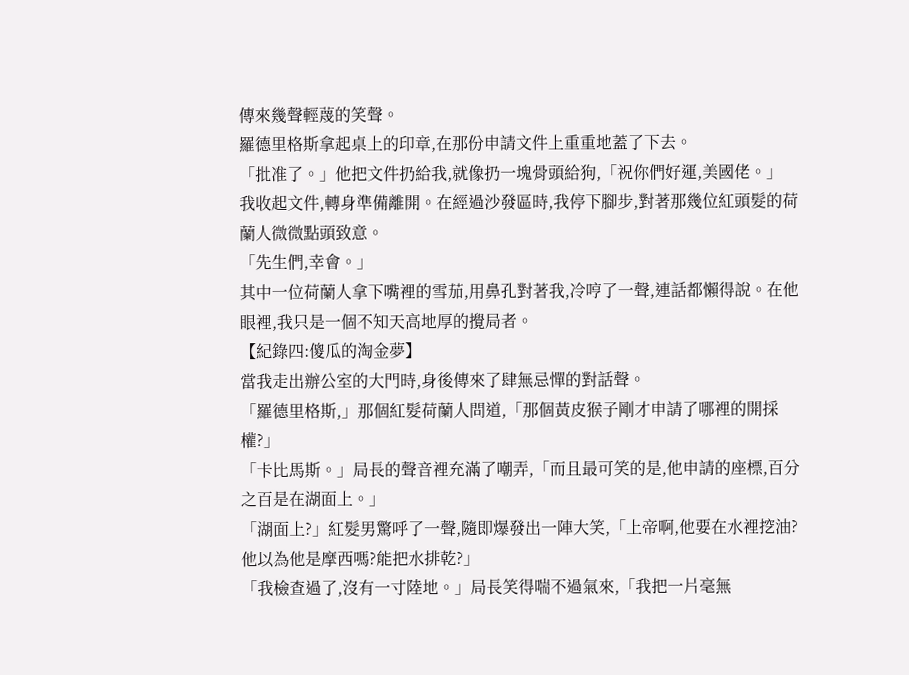傳來幾聲輕蔑的笑聲。
羅德里格斯拿起桌上的印章,在那份申請文件上重重地蓋了下去。
「批准了。」他把文件扔給我,就像扔一塊骨頭給狗,「祝你們好運,美國佬。」
我收起文件,轉身準備離開。在經過沙發區時,我停下腳步,對著那幾位紅頭髮的荷蘭人微微點頭致意。
「先生們,幸會。」
其中一位荷蘭人拿下嘴裡的雪茄,用鼻孔對著我,冷哼了一聲,連話都懶得說。在他眼裡,我只是一個不知天高地厚的攪局者。
【紀錄四:傻瓜的淘金夢】
當我走出辦公室的大門時,身後傳來了肆無忌憚的對話聲。
「羅德里格斯,」那個紅髮荷蘭人問道,「那個黃皮猴子剛才申請了哪裡的開採權?」
「卡比馬斯。」局長的聲音裡充滿了嘲弄,「而且最可笑的是,他申請的座標,百分之百是在湖面上。」
「湖面上?」紅髮男驚呼了一聲,隨即爆發出一陣大笑,「上帝啊,他要在水裡挖油?他以為他是摩西嗎?能把水排乾?」
「我檢查過了,沒有一寸陸地。」局長笑得喘不過氣來,「我把一片毫無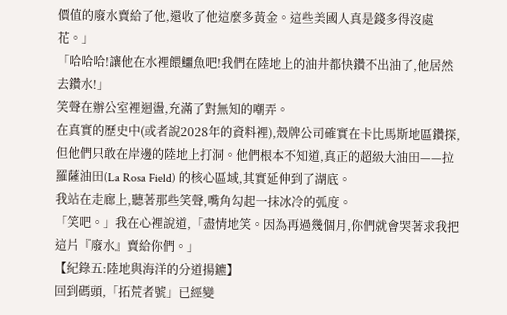價值的廢水賣給了他,還收了他這麼多黃金。這些美國人真是錢多得沒處花。」
「哈哈哈!讓他在水裡餵鱷魚吧!我們在陸地上的油井都快鑽不出油了,他居然去鑽水!」
笑聲在辦公室裡迴盪,充滿了對無知的嘲弄。
在真實的歷史中(或者說2028年的資料裡),殼牌公司確實在卡比馬斯地區鑽探,但他們只敢在岸邊的陸地上打洞。他們根本不知道,真正的超級大油田——拉羅薩油田(La Rosa Field) 的核心區域,其實延伸到了湖底。
我站在走廊上,聽著那些笑聲,嘴角勾起一抹冰冷的弧度。
「笑吧。」我在心裡說道,「盡情地笑。因為再過幾個月,你們就會哭著求我把這片『廢水』賣給你們。」
【紀錄五:陸地與海洋的分道揚鑣】
回到碼頭,「拓荒者號」已經變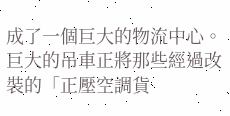成了一個巨大的物流中心。
巨大的吊車正將那些經過改裝的「正壓空調貨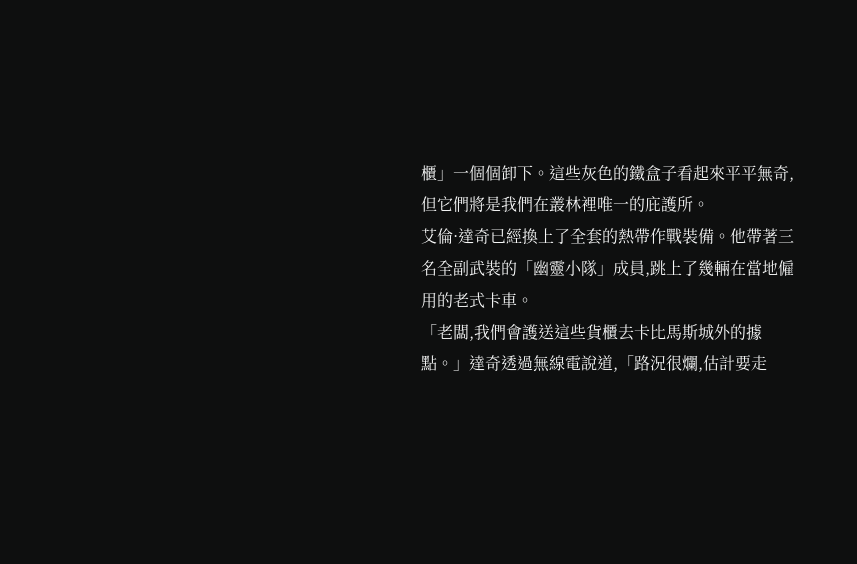櫃」一個個卸下。這些灰色的鐵盒子看起來平平無奇,但它們將是我們在叢林裡唯一的庇護所。
艾倫·達奇已經換上了全套的熱帶作戰裝備。他帶著三名全副武裝的「幽靈小隊」成員,跳上了幾輛在當地僱用的老式卡車。
「老闆,我們會護送這些貨櫃去卡比馬斯城外的據點。」達奇透過無線電說道,「路況很爛,估計要走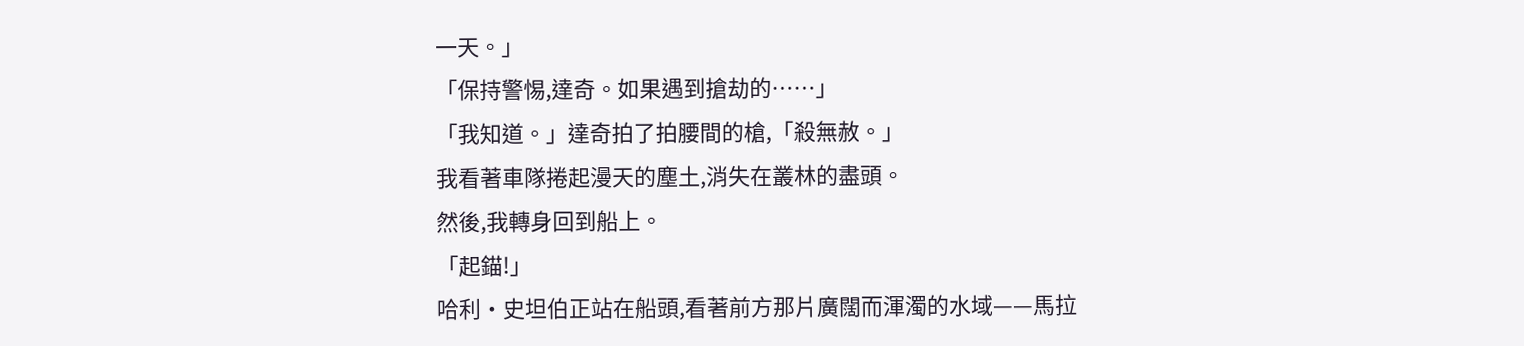一天。」
「保持警惕,達奇。如果遇到搶劫的……」
「我知道。」達奇拍了拍腰間的槍,「殺無赦。」
我看著車隊捲起漫天的塵土,消失在叢林的盡頭。
然後,我轉身回到船上。
「起錨!」
哈利·史坦伯正站在船頭,看著前方那片廣闊而渾濁的水域——馬拉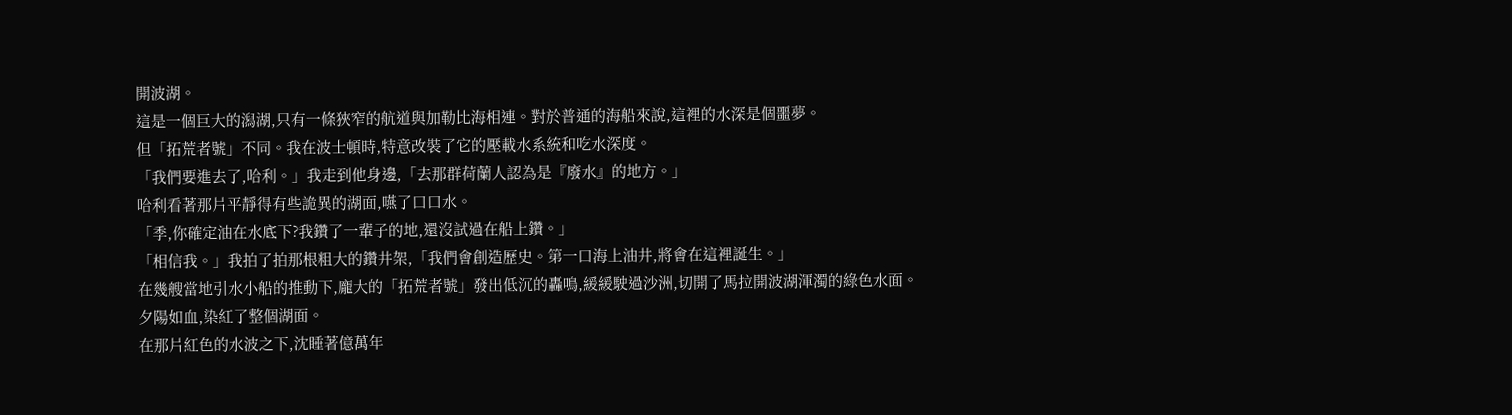開波湖。
這是一個巨大的潟湖,只有一條狹窄的航道與加勒比海相連。對於普通的海船來說,這裡的水深是個噩夢。
但「拓荒者號」不同。我在波士頓時,特意改裝了它的壓載水系統和吃水深度。
「我們要進去了,哈利。」我走到他身邊,「去那群荷蘭人認為是『廢水』的地方。」
哈利看著那片平靜得有些詭異的湖面,嚥了口口水。
「季,你確定油在水底下?我鑽了一輩子的地,還沒試過在船上鑽。」
「相信我。」我拍了拍那根粗大的鑽井架,「我們會創造歷史。第一口海上油井,將會在這裡誕生。」
在幾艘當地引水小船的推動下,龐大的「拓荒者號」發出低沉的轟鳴,緩緩駛過沙洲,切開了馬拉開波湖渾濁的綠色水面。
夕陽如血,染紅了整個湖面。
在那片紅色的水波之下,沈睡著億萬年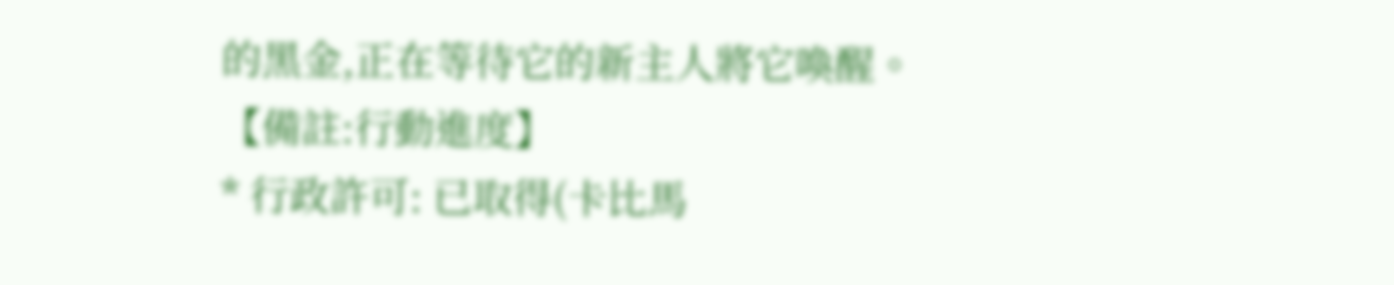的黑金,正在等待它的新主人將它喚醒。
【備註:行動進度】
* 行政許可: 已取得(卡比馬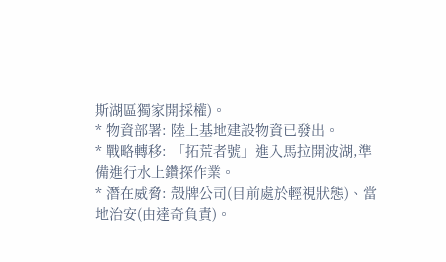斯湖區獨家開採權)。
* 物資部署: 陸上基地建設物資已發出。
* 戰略轉移: 「拓荒者號」進入馬拉開波湖,準備進行水上鑽探作業。
* 潛在威脅: 殼牌公司(目前處於輕視狀態)、當地治安(由達奇負責)。